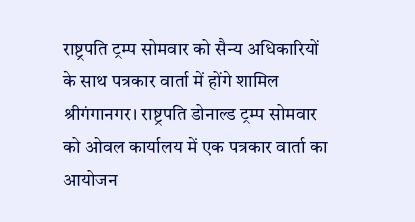राष्ट्रपति ट्रम्प सोमवार को सैन्य अधिकारियों के साथ पत्रकार वार्ता में होंगे शामिल
श्रीगंगानगर। राष्ट्रपति डोनाल्ड ट्रम्प सोमवार को ओवल कार्यालय में एक पत्रकार वार्ता का आयोजन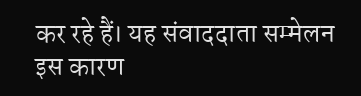कर रहे हैं। यह संवाददाता सम्मेलन इस कारण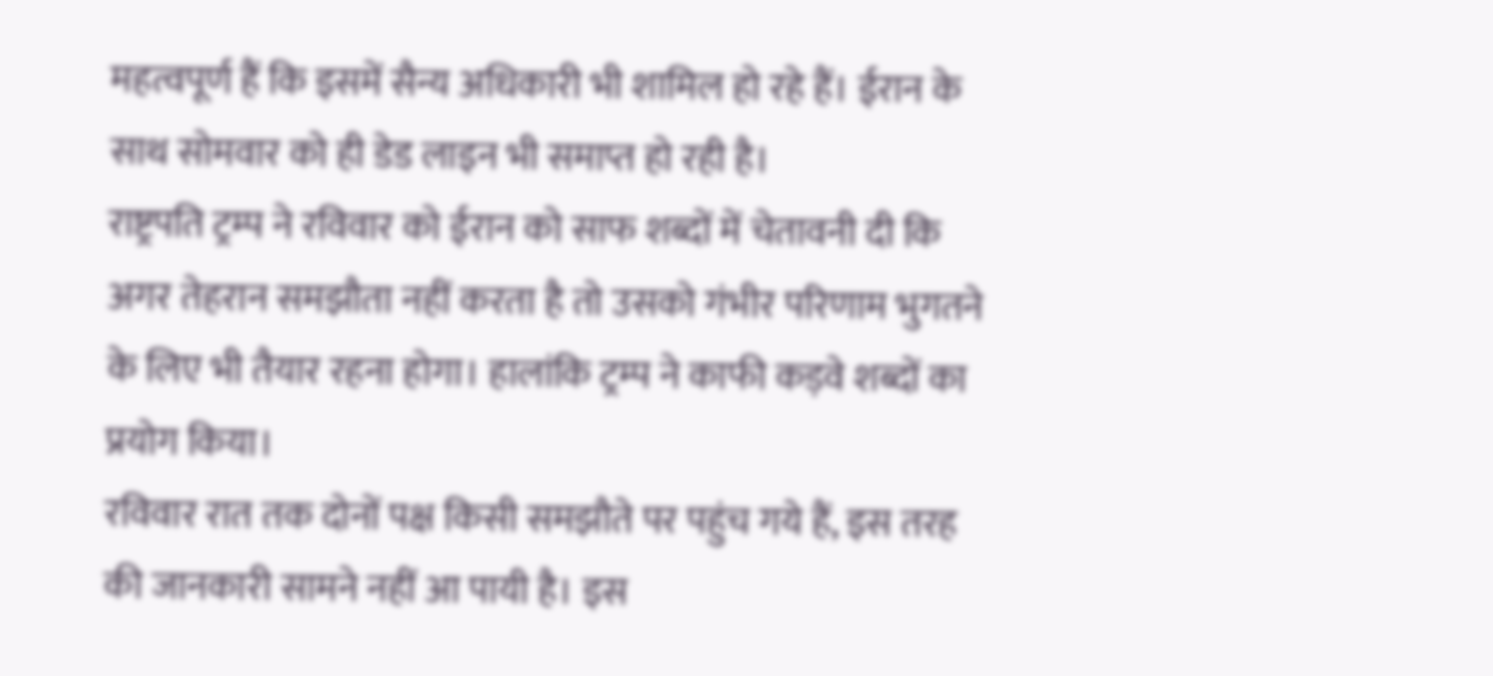महत्वपूर्ण हैं कि इसमें सैन्य अधिकारी भी शामिल हो रहे हैं। ईरान के साथ सोमवार को ही डेड लाइन भी समाप्त हो रही है।
राष्ट्रपति ट्रम्प ने रविवार को ईरान को साफ शब्दों में चेतावनी दी कि अगर तेहरान समझौता नहीं करता है तो उसको गंभीर परिणाम भुगतने के लिए भी तैयार रहना होगा। हालांकि ट्रम्प ने काफी कड़वे शब्दों का प्रयोग किया।
रविवार रात तक दोनों पक्ष किसी समझौते पर पहुंच गये हैं, इस तरह की जानकारी सामने नहीं आ पायी है। इस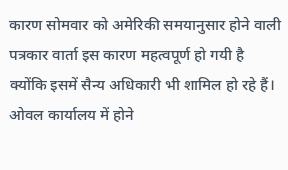कारण सोमवार को अमेरिकी समयानुसार होने वाली पत्रकार वार्ता इस कारण महत्वपूर्ण हो गयी है क्योंकि इसमें सैन्य अधिकारी भी शामिल हो रहे हैं।
ओवल कार्यालय में होने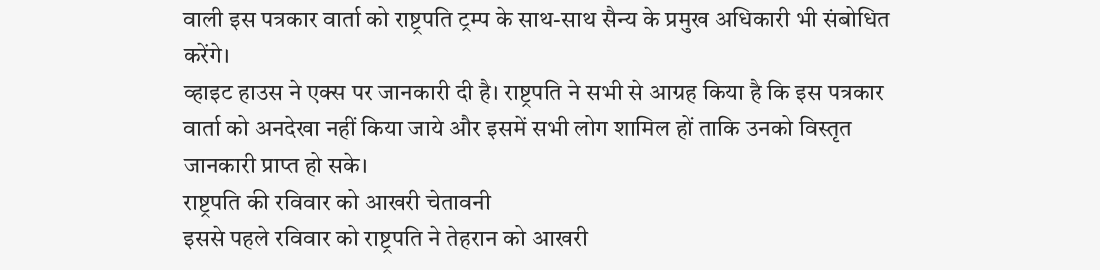वाली इस पत्रकार वार्ता को राष्ट्रपति ट्रम्प के साथ-साथ सैन्य के प्रमुख अधिकारी भी संबोधित करेंगे।
व्हाइट हाउस ने एक्स पर जानकारी दी है। राष्ट्रपति ने सभी से आग्रह किया है कि इस पत्रकार वार्ता को अनदेखा नहीं किया जाये और इसमें सभी लोग शामिल हों ताकि उनको विस्तृत जानकारी प्राप्त हो सके।
राष्ट्रपति की रविवार को आखरी चेतावनी
इससे पहले रविवार को राष्ट्रपति ने तेहरान को आखरी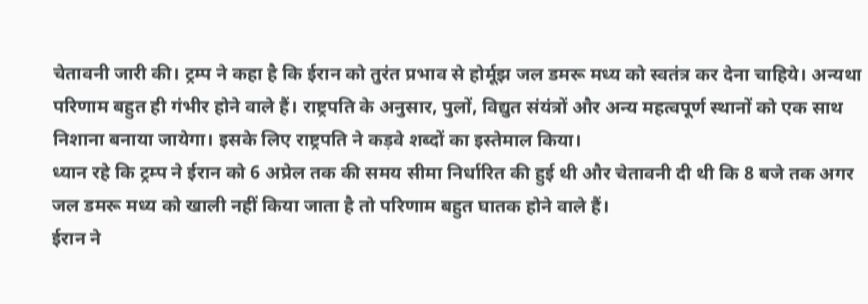चेतावनी जारी की। ट्रम्प ने कहा है कि ईरान को तुरंत प्रभाव से होर्मूझ जल डमरू मध्य को स्वतंत्र कर देना चाहिये। अन्यथा परिणाम बहुत ही गंभीर होने वाले हैं। राष्ट्रपति के अनुसार, पुलों, विद्युत संयंत्रों और अन्य महत्वपूर्ण स्थानों को एक साथ निशाना बनाया जायेगा। इसके लिए राष्ट्रपति ने कड़वे शब्दों का इस्तेमाल किया।
ध्यान रहे कि ट्रम्प ने ईरान को 6 अप्रेल तक की समय सीमा निर्धारित की हुई थी और चेतावनी दी थी कि 8 बजे तक अगर जल डमरू मध्य को खाली नहीं किया जाता है तो परिणाम बहुत घातक होने वाले हैं।
ईरान ने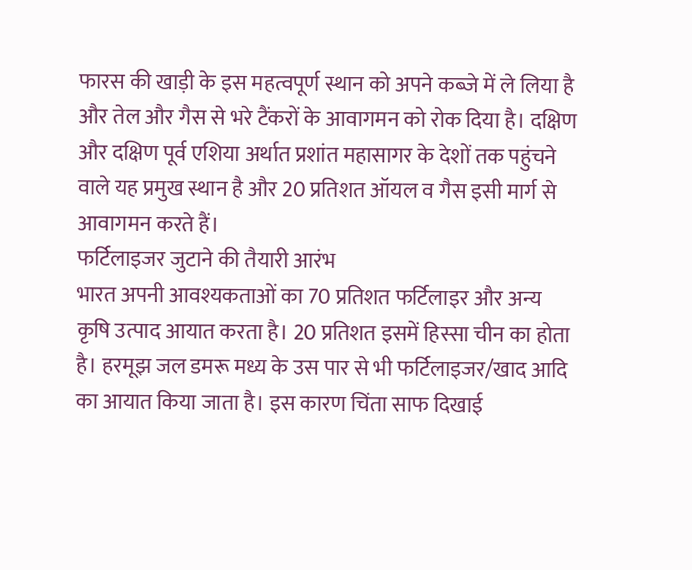फारस की खाड़ी के इस महत्वपूर्ण स्थान को अपने कब्जे में ले लिया है और तेल और गैस से भरे टैंकरों के आवागमन को रोक दिया है। दक्षिण और दक्षिण पूर्व एशिया अर्थात प्रशांत महासागर के देशों तक पहुंचने वाले यह प्रमुख स्थान है और 20 प्रतिशत ऑयल व गैस इसी मार्ग से आवागमन करते हैं।
फर्टिलाइजर जुटाने की तैयारी आरंभ
भारत अपनी आवश्यकताओं का 70 प्रतिशत फर्टिलाइर और अन्य कृषि उत्पाद आयात करता है। 20 प्रतिशत इसमें हिस्सा चीन का होता है। हरमूझ जल डमरू मध्य के उस पार से भी फर्टिलाइजर/खाद आदि का आयात किया जाता है। इस कारण चिंता साफ दिखाई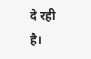दे रही है।